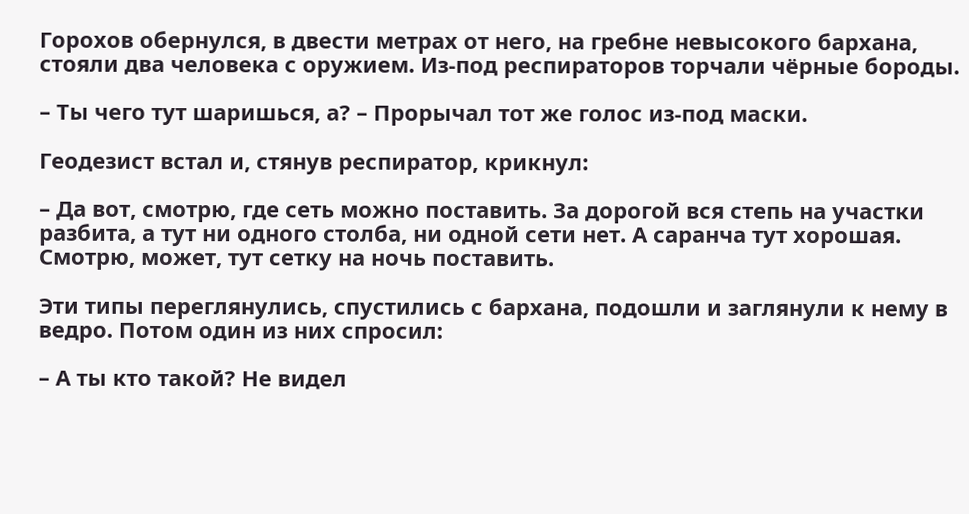Горохов обернулся, в двести метрах от него, на гребне невысокого бархана, стояли два человека с оружием. Из-под респираторов торчали чёрные бороды.

– Ты чего тут шаришься, а? – Прорычал тот же голос из-под маски.

Геодезист встал и, стянув респиратор, крикнул:

– Да вот, смотрю, где сеть можно поставить. За дорогой вся степь на участки разбита, а тут ни одного столба, ни одной сети нет. А саранча тут хорошая. Смотрю, может, тут сетку на ночь поставить.

Эти типы переглянулись, спустились с бархана, подошли и заглянули к нему в ведро. Потом один из них спросил:

– А ты кто такой? Не видел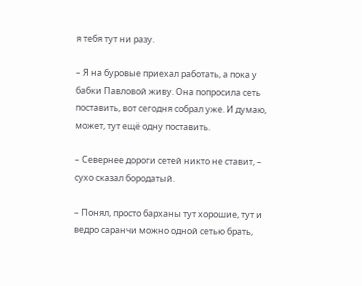я тебя тут ни разу.

– Я на буровые приехал работать, а пока у бабки Павловой живу. Она попросила сеть поставить, вот сегодня собрал уже. И думаю, может, тут ещё одну поставить.

– Севернее дороги сетей никто не ставит, – сухо сказал бородатый.

– Понял, просто барханы тут хорошие, тут и ведро саранчи можно одной сетью брать,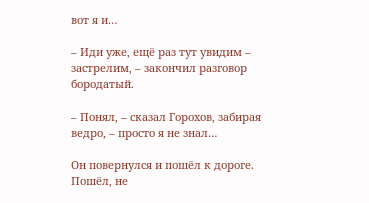вот я и…

– Иди уже, ещё раз тут увидим – застрелим, – закончил разговор бородатый.

– Понял, – сказал Горохов, забирая ведро, – просто я не знал…

Он повернулся и пошёл к дороге. Пошёл, не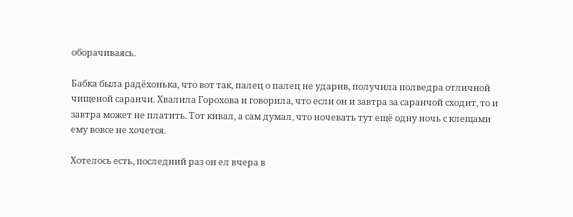оборачиваясь.

Бабка была радёхонька, что вот так, палец о палец не ударив, получила полведра отличной чищеной саранчи. Хвалила Горохова и говорила, что если он и завтра за саранчой сходит, то и завтра может не платить. Тот кивал, а сам думал, что ночевать тут ещё одну ночь с клещами ему вовсе не хочется.

Хотелось есть, последний раз он ел вчера в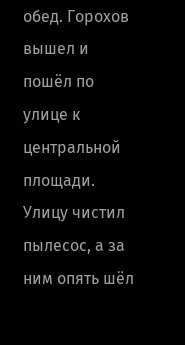обед. Горохов вышел и пошёл по улице к центральной площади. Улицу чистил пылесос, а за ним опять шёл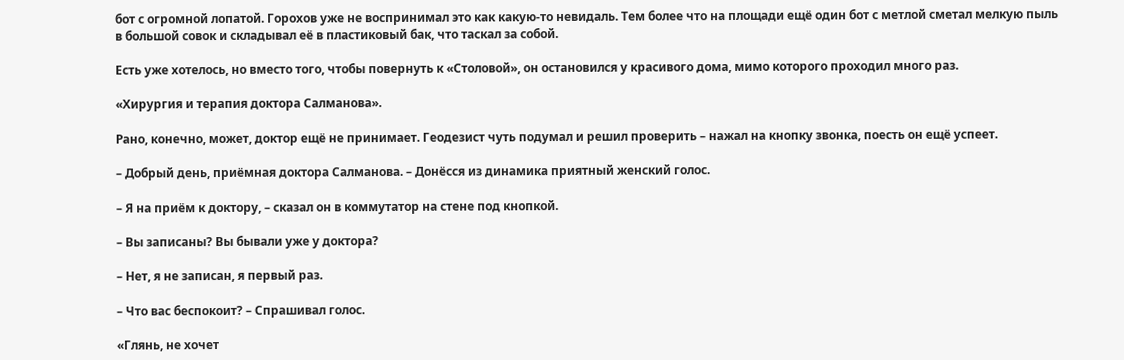бот с огромной лопатой. Горохов уже не воспринимал это как какую-то невидаль. Тем более что на площади ещё один бот с метлой сметал мелкую пыль в большой совок и складывал её в пластиковый бак, что таскал за собой.

Есть уже хотелось, но вместо того, чтобы повернуть к «Столовой», он остановился у красивого дома, мимо которого проходил много раз.

«Хирургия и терапия доктора Салманова».

Рано, конечно, может, доктор ещё не принимает. Геодезист чуть подумал и решил проверить – нажал на кнопку звонка, поесть он ещё успеет.

– Добрый день, приёмная доктора Салманова. – Донёсся из динамика приятный женский голос.

– Я на приём к доктору, – сказал он в коммутатор на стене под кнопкой.

– Вы записаны? Вы бывали уже у доктора?

– Нет, я не записан, я первый раз.

– Что вас беспокоит? – Спрашивал голос.

«Глянь, не хочет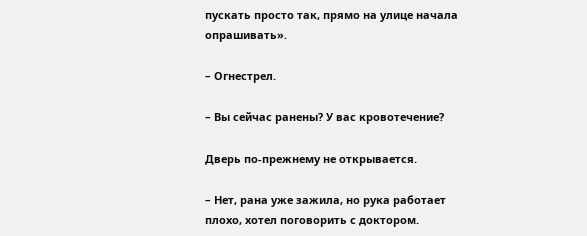пускать просто так, прямо на улице начала опрашивать».

– Огнестрел.

– Вы сейчас ранены? У вас кровотечение?

Дверь по-прежнему не открывается.

– Нет, рана уже зажила, но рука работает плохо, хотел поговорить с доктором.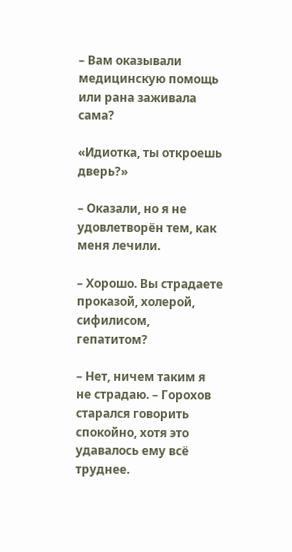– Вам оказывали медицинскую помощь или рана заживала сама?

«Идиотка, ты откроешь дверь?»

– Оказали, но я не удовлетворён тем, как меня лечили.

– Хорошо. Вы страдаете проказой, холерой, сифилисом, гепатитом?

– Нет, ничем таким я не страдаю. – Горохов старался говорить спокойно, хотя это удавалось ему всё труднее.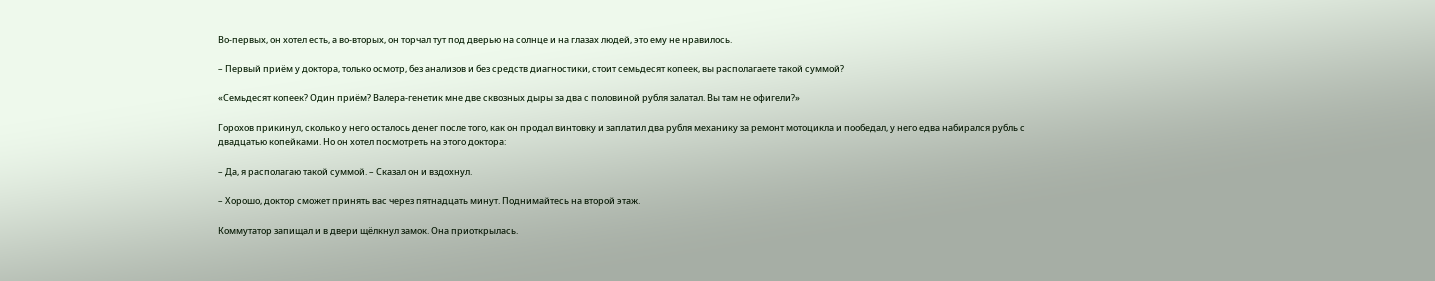Во-первых, он хотел есть, а во-вторых, он торчал тут под дверью на солнце и на глазах людей, это ему не нравилось.

– Первый приём у доктора, только осмотр, без анализов и без средств диагностики, стоит семьдесят копеек, вы располагаете такой суммой?

«Семьдесят копеек? Один приём? Валера-генетик мне две сквозных дыры за два с половиной рубля залатал. Вы там не офигели?»

Горохов прикинул, сколько у него осталось денег после того, как он продал винтовку и заплатил два рубля механику за ремонт мотоцикла и пообедал, у него едва набирался рубль с двадцатью копейками. Но он хотел посмотреть на этого доктора:

– Да, я располагаю такой суммой. – Сказал он и вздохнул.

– Хорошо, доктор сможет принять вас через пятнадцать минут. Поднимайтесь на второй этаж.

Коммутатор запищал и в двери щёлкнул замок. Она приоткрылась.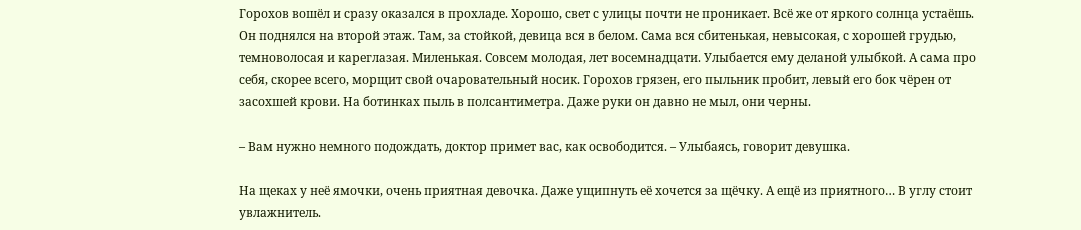Горохов вошёл и сразу оказался в прохладе. Хорошо, свет с улицы почти не проникает. Всё же от яркого солнца устаёшь. Он поднялся на второй этаж. Там, за стойкой, девица вся в белом. Сама вся сбитенькая, невысокая, с хорошей грудью, темноволосая и кареглазая. Миленькая. Совсем молодая, лет восемнадцати. Улыбается ему деланой улыбкой. А сама про себя, скорее всего, морщит свой очаровательный носик. Горохов грязен, его пыльник пробит, левый его бок чёрен от засохшей крови. На ботинках пыль в полсантиметра. Даже руки он давно не мыл, они черны.

– Вам нужно немного подождать, доктор примет вас, как освободится. – Улыбаясь, говорит девушка.

На щеках у неё ямочки, очень приятная девочка. Даже ущипнуть её хочется за щёчку. А ещё из приятного… В углу стоит увлажнитель.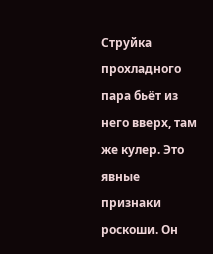Струйка прохладного пара бьёт из него вверх, там же кулер. Это явные признаки роскоши. Он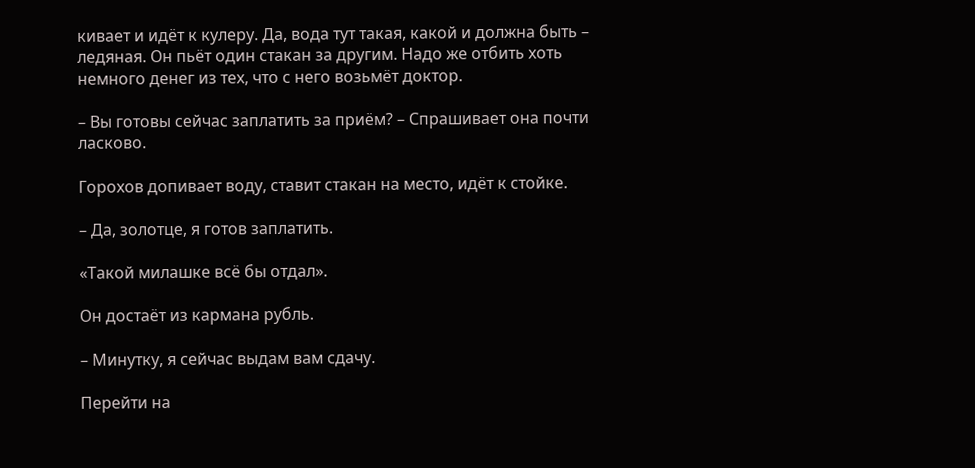кивает и идёт к кулеру. Да, вода тут такая, какой и должна быть – ледяная. Он пьёт один стакан за другим. Надо же отбить хоть немного денег из тех, что с него возьмёт доктор.

– Вы готовы сейчас заплатить за приём? – Спрашивает она почти ласково.

Горохов допивает воду, ставит стакан на место, идёт к стойке.

– Да, золотце, я готов заплатить.

«Такой милашке всё бы отдал».

Он достаёт из кармана рубль.

– Минутку, я сейчас выдам вам сдачу.

Перейти на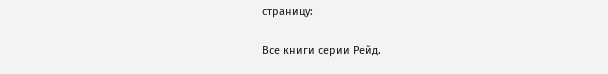страницу:

Все книги серии Рейд.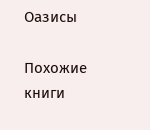Оазисы

Похожие книги